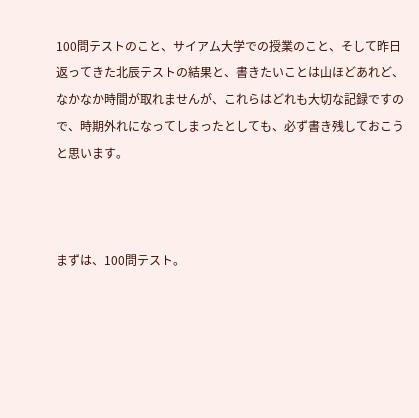100問テストのこと、サイアム大学での授業のこと、そして昨日返ってきた北辰テストの結果と、書きたいことは山ほどあれど、なかなか時間が取れませんが、これらはどれも大切な記録ですので、時期外れになってしまったとしても、必ず書き残しておこうと思います。



まずは、100問テスト。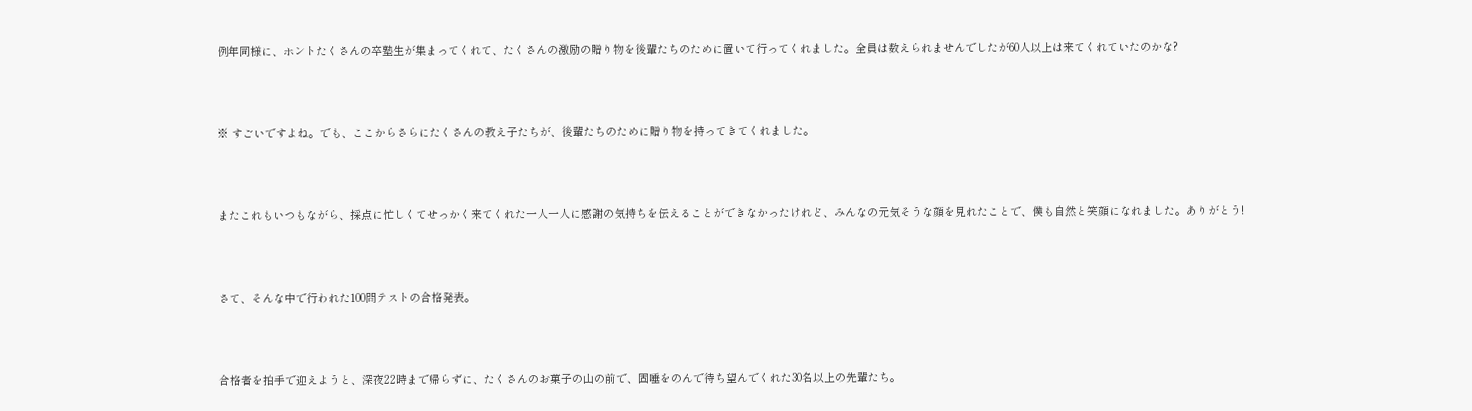例年同様に、ホントたくさんの卒塾生が集まってくれて、たくさんの激励の贈り物を後輩たちのために置いて行ってくれました。全員は数えられませんでしたが60人以上は来てくれていたのかな?



※ すごいですよね。でも、ここからさらにたくさんの教え子たちが、後輩たちのために贈り物を持ってきてくれました。



またこれもいつもながら、採点に忙しくてせっかく来てくれた一人一人に感謝の気持ちを伝えることができなかったけれど、みんなの元気そうな顔を見れたことで、僕も自然と笑顔になれました。ありがとう!



さて、そんな中で行われた100問テストの合格発表。



合格者を拍手で迎えようと、深夜22時まで帰らずに、たくさんのお菓子の山の前で、固唾をのんで待ち望んでくれた30名以上の先輩たち。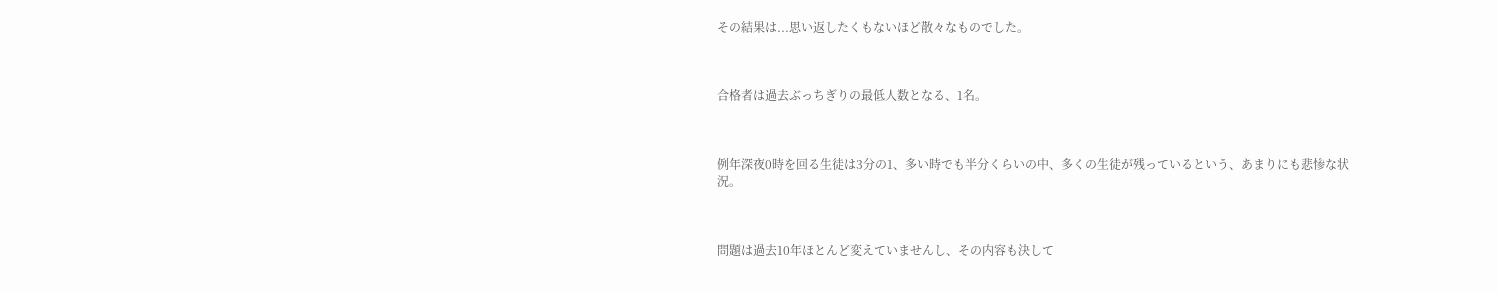その結果は...思い返したくもないほど散々なものでした。



合格者は過去ぶっちぎりの最低人数となる、1名。



例年深夜0時を回る生徒は3分の1、多い時でも半分くらいの中、多くの生徒が残っているという、あまりにも悲惨な状況。



問題は過去10年ほとんど変えていませんし、その内容も決して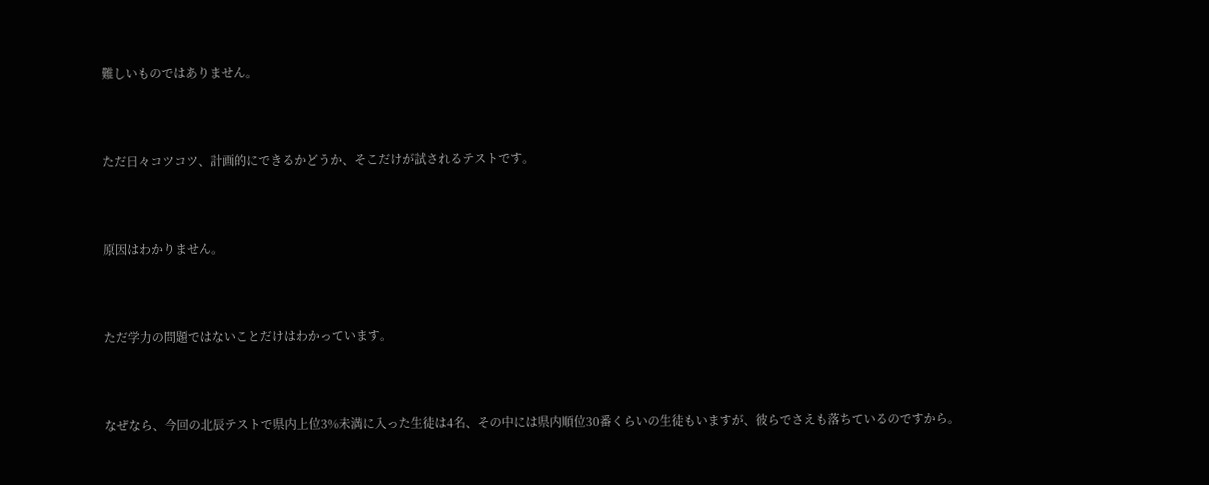難しいものではありません。



ただ日々コツコツ、計画的にできるかどうか、そこだけが試されるテストです。



原因はわかりません。



ただ学力の問題ではないことだけはわかっています。



なぜなら、今回の北辰テストで県内上位3%未満に入った生徒は4名、その中には県内順位30番くらいの生徒もいますが、彼らでさえも落ちているのですから。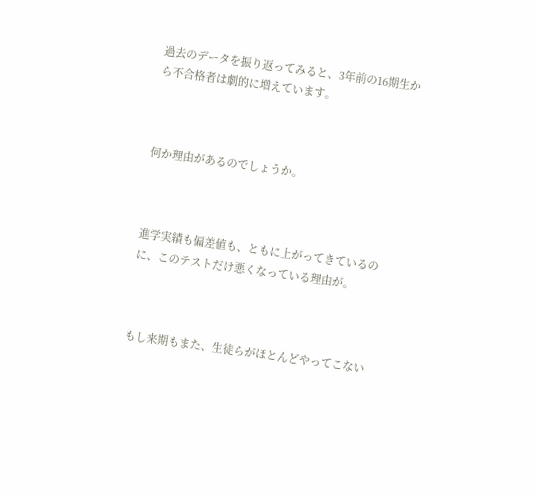過去のデータを振り返ってみると、3年前の16期生から不合格者は劇的に増えています。



何か理由があるのでしょうか。



進学実績も偏差値も、ともに上がってきているのに、このテストだけ悪くなっている理由が。



もし来期もまた、生徒らがほとんどやってこない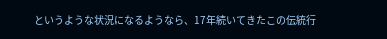というような状況になるようなら、17年続いてきたこの伝統行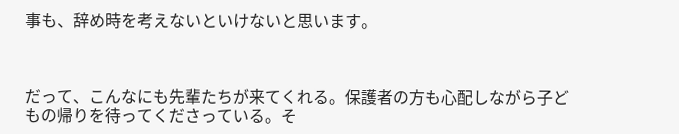事も、辞め時を考えないといけないと思います。



だって、こんなにも先輩たちが来てくれる。保護者の方も心配しながら子どもの帰りを待ってくださっている。そ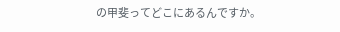の甲斐ってどこにあるんですか。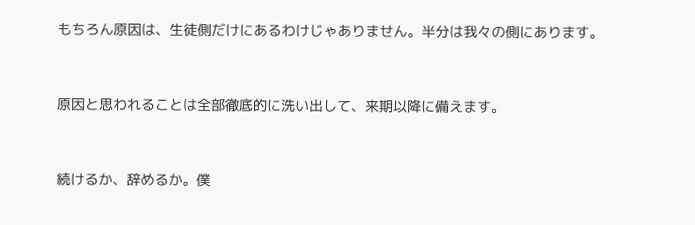もちろん原因は、生徒側だけにあるわけじゃありません。半分は我々の側にあります。



原因と思われることは全部徹底的に洗い出して、来期以降に備えます。



続けるか、辞めるか。僕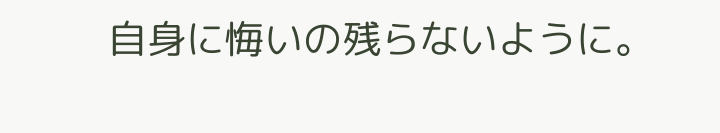自身に悔いの残らないように。